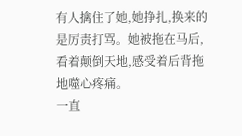有人擒住了她,她挣扎,换来的是厉责打骂。她被拖在马后,看着颠倒天地,感受着后背拖地噬心疼痛。
一直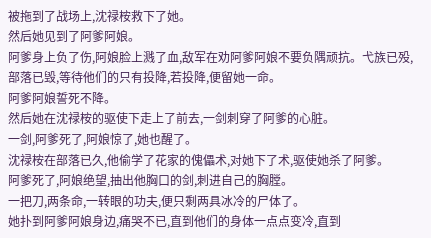被拖到了战场上,沈禄桉救下了她。
然后她见到了阿爹阿娘。
阿爹身上负了伤,阿娘脸上溅了血,敌军在劝阿爹阿娘不要负隅顽抗。弋族已殁,部落已毁,等待他们的只有投降,若投降,便留她一命。
阿爹阿娘誓死不降。
然后她在沈禄桉的驱使下走上了前去,一剑刺穿了阿爹的心脏。
一剑,阿爹死了,阿娘惊了,她也醒了。
沈禄桉在部落已久,他偷学了花家的傀儡术,对她下了术,驱使她杀了阿爹。
阿爹死了,阿娘绝望,抽出他胸口的剑,刺进自己的胸膛。
一把刀,两条命,一转眼的功夫,便只剩两具冰冷的尸体了。
她扑到阿爹阿娘身边,痛哭不已,直到他们的身体一点点变冷,直到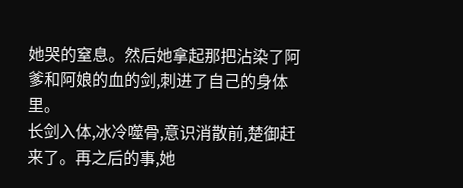她哭的窒息。然后她拿起那把沾染了阿爹和阿娘的血的剑,刺进了自己的身体里。
长剑入体,冰冷噬骨,意识消散前,楚御赶来了。再之后的事,她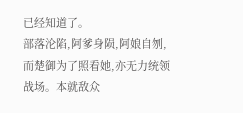已经知道了。
部落沦陷,阿爹身陨,阿娘自刎,而楚御为了照看她,亦无力统领战场。本就敌众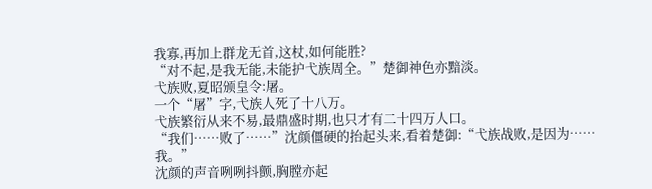我寡,再加上群龙无首,这杖,如何能胜?
“对不起,是我无能,未能护弋族周全。”楚御神色亦黯淡。
弋族败,夏昭颁皇令:屠。
一个“屠”字,弋族人死了十八万。
弋族繁衍从来不易,最鼎盛时期,也只才有二十四万人口。
“我们……败了……”沈颜僵硬的抬起头来,看着楚御:“弋族战败,是因为……我。”
沈颜的声音咧咧抖颤,胸膛亦起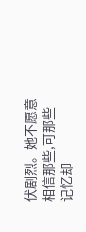伏剧烈。她不愿意相信那些,可那些记忆却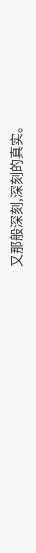又那般深刻,深刻的真实。